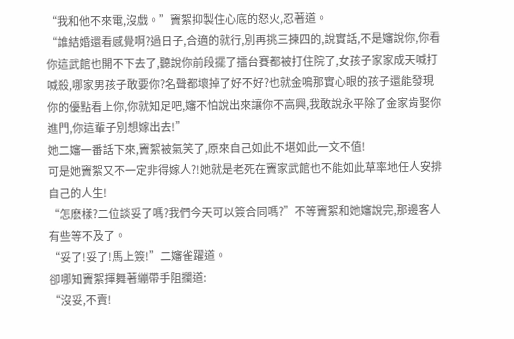“我和他不來電,沒戲。”竇絮抑製住心底的怒火,忍著道。
“誰結婚還看感覺啊?過日子,合適的就行,別再挑三揀四的,說實話,不是嬸說你,你看你這武館也開不下去了,聽說你前段擺了擂台賽都被打住院了,女孩子家家成天喊打喊殺,哪家男孩子敢要你?名聲都壞掉了好不好?也就金鳴那實心眼的孩子還能發現你的優點看上你,你就知足吧,嬸不怕說出來讓你不高興,我敢說永平除了金家肯娶你進門,你這輩子別想嫁出去!”
她二嬸一番話下來,竇絮被氣笑了,原來自己如此不堪如此一文不值!
可是她竇絮又不一定非得嫁人?!她就是老死在竇家武館也不能如此草率地任人安排自己的人生!
“怎麽樣?二位談妥了嗎?我們今天可以簽合同嗎?”不等竇絮和她嬸說完,那邊客人有些等不及了。
“妥了!妥了!馬上簽!”二嬸雀躍道。
卻哪知竇絮揮舞著繃帶手阻攔道:
“沒妥,不賣!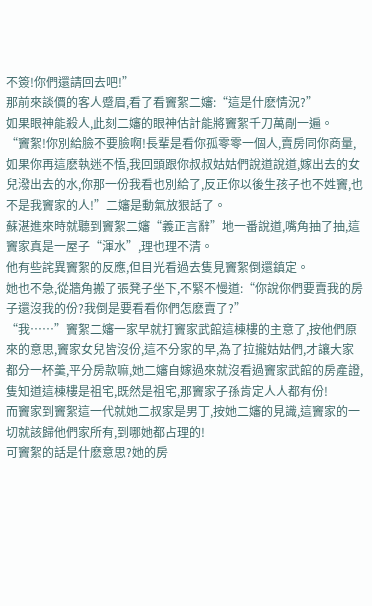不簽!你們還請回去吧!”
那前來談價的客人蹙眉,看了看竇絮二嬸:“這是什麽情況?”
如果眼神能殺人,此刻二嬸的眼神估計能將竇絮千刀萬剮一遍。
“竇絮!你別給臉不要臉啊!長輩是看你孤零零一個人,賣房同你商量,如果你再這麽執迷不悟,我回頭跟你叔叔姑姑們說道說道,嫁出去的女兒潑出去的水,你那一份我看也別給了,反正你以後生孩子也不姓竇,也不是我竇家的人!”二嬸是動氣放狠話了。
蘇湛進來時就聽到竇絮二嬸“義正言辭”地一番說道,嘴角抽了抽,這竇家真是一屋子“渾水”,理也理不清。
他有些詫異竇絮的反應,但目光看過去隻見竇絮倒還鎮定。
她也不急,從牆角搬了張凳子坐下,不緊不慢道:“你說你們要賣我的房子還沒我的份?我倒是要看看你們怎麽賣了?”
“我……”竇絮二嬸一家早就打竇家武館這棟樓的主意了,按他們原來的意思,竇家女兒皆沒份,這不分家的早,為了拉攏姑姑們,才讓大家都分一杯羹,平分房款嘛,她二嬸自嫁過來就沒看過竇家武館的房產證,隻知道這棟樓是祖宅,既然是祖宅,那竇家子孫肯定人人都有份!
而竇家到竇絮這一代就她二叔家是男丁,按她二嬸的見識,這竇家的一切就該歸他們家所有,到哪她都占理的!
可竇絮的話是什麽意思?她的房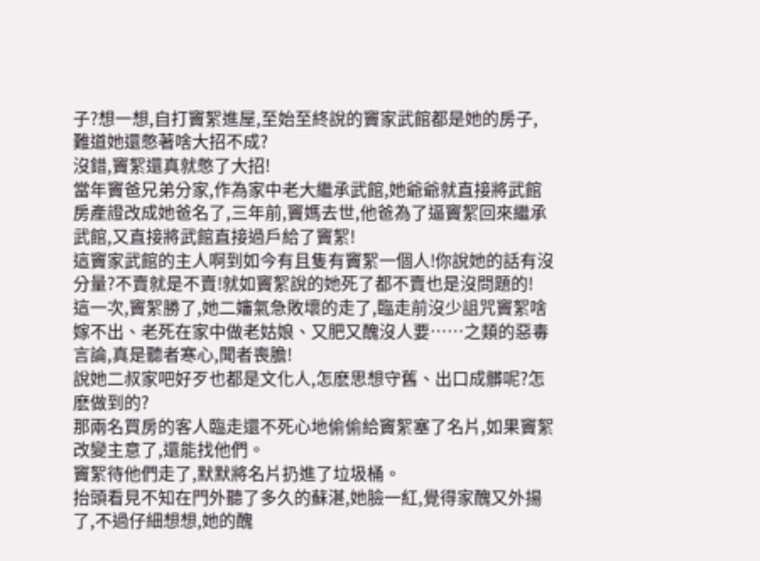子?想一想,自打竇絮進屋,至始至終說的竇家武館都是她的房子,難道她還憋著啥大招不成?
沒錯,竇絮還真就憋了大招!
當年竇爸兄弟分家,作為家中老大繼承武館,她爺爺就直接將武館房產證改成她爸名了,三年前,竇媽去世,他爸為了逼竇絮回來繼承武館,又直接將武館直接過戶給了竇絮!
這竇家武館的主人啊到如今有且隻有竇絮一個人!你說她的話有沒分量?不賣就是不賣!就如竇絮說的她死了都不賣也是沒問題的!
這一次,竇絮勝了,她二嬸氣急敗壞的走了,臨走前沒少詛咒竇絮啥嫁不出、老死在家中做老姑娘、又肥又醜沒人要……之類的惡毒言論,真是聽者寒心,聞者喪膽!
說她二叔家吧好歹也都是文化人,怎麽思想守舊、出口成髒呢?怎麽做到的?
那兩名買房的客人臨走還不死心地偷偷給竇絮塞了名片,如果竇絮改變主意了,還能找他們。
竇絮待他們走了,默默將名片扔進了垃圾桶。
抬頭看見不知在門外聽了多久的蘇湛,她臉一紅,覺得家醜又外揚了,不過仔細想想,她的醜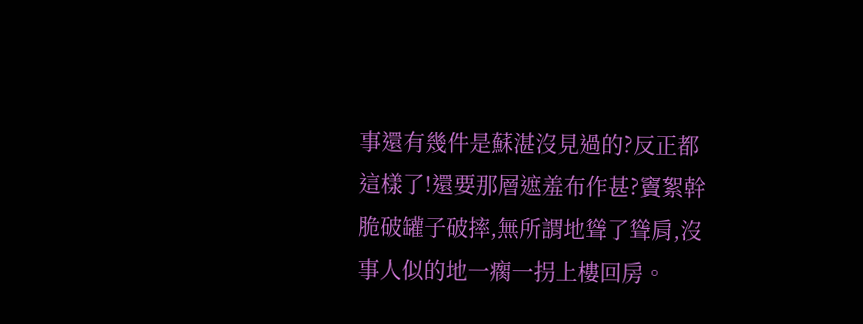事還有幾件是蘇湛沒見過的?反正都這樣了!還要那層遮羞布作甚?竇絮幹脆破罐子破摔,無所謂地聳了聳肩,沒事人似的地一瘸一拐上樓回房。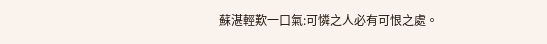蘇湛輕歎一口氣:可憐之人必有可恨之處。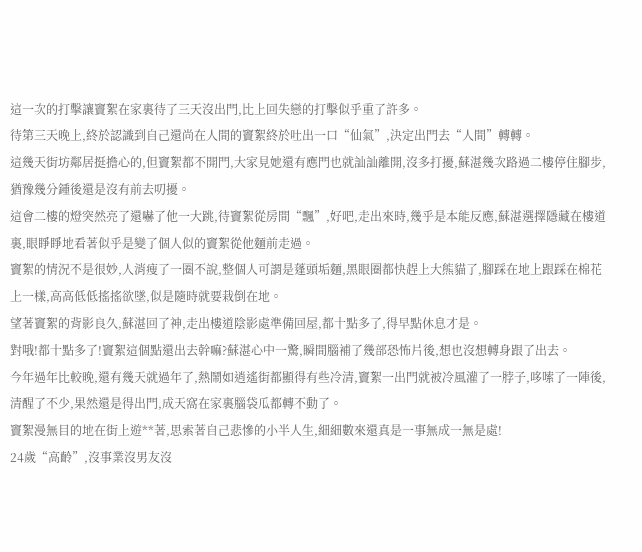這一次的打擊讓竇絮在家裏待了三天沒出門,比上回失戀的打擊似乎重了許多。
待第三天晚上,終於認識到自己還尚在人間的竇絮終於吐出一口“仙氣”,決定出門去“人間”轉轉。
這幾天街坊鄰居挺擔心的,但竇絮都不開門,大家見她還有應門也就訕訕離開,沒多打擾,蘇湛幾次路過二樓停住腳步,猶豫幾分鍾後還是沒有前去叨擾。
這會二樓的燈突然亮了還嚇了他一大跳,待竇絮從房間“飄”,好吧,走出來時,幾乎是本能反應,蘇湛選擇隱藏在樓道裏,眼睜睜地看著似乎是變了個人似的竇絮從他麵前走過。
竇絮的情況不是很妙,人消瘦了一圈不說,整個人可謂是蓬頭垢麵,黑眼圈都快趕上大熊貓了,腳踩在地上跟踩在棉花上一樣,高高低低搖搖欲墜,似是隨時就要栽倒在地。
望著竇絮的背影良久,蘇湛回了神,走出樓道陰影處準備回屋,都十點多了,得早點休息才是。
對哦!都十點多了!竇絮這個點還出去幹嘛?蘇湛心中一驚,瞬間腦補了幾部恐怖片後,想也沒想轉身跟了出去。
今年過年比較晚,還有幾天就過年了,熱鬧如逍遙街都顯得有些冷清,竇絮一出門就被冷風灌了一脖子,哆嗦了一陣後,清醒了不少,果然還是得出門,成天窩在家裏腦袋瓜都轉不動了。
竇絮漫無目的地在街上遊**著,思索著自己悲慘的小半人生,細細數來還真是一事無成一無是處!
24歲“高齡”,沒事業沒男友沒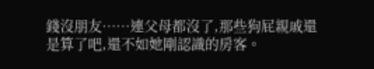錢沒朋友……連父母都沒了,那些狗屁親戚還是算了吧,還不如她剛認識的房客。